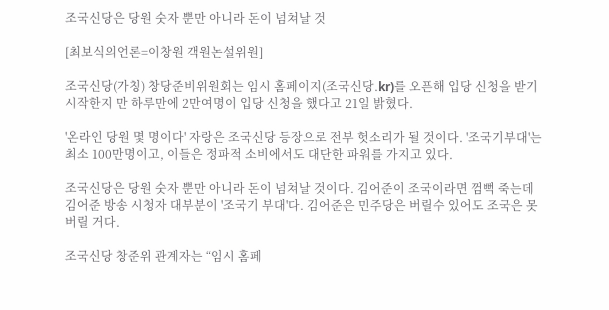조국신당은 당원 숫자 뿐만 아니라 돈이 넘쳐날 것

[최보식의언론=이창원 객원논설위원]

조국신당(가칭) 창당준비위원회는 임시 홈페이지(조국신당.kr)를 오픈해 입당 신청을 받기 시작한지 만 하루만에 2만여명이 입당 신청을 했다고 21일 밝혔다.

'온라인 당원 몇 명이다' 자랑은 조국신당 등장으로 전부 헛소리가 될 것이다. '조국기부대'는 최소 100만명이고, 이들은 정파적 소비에서도 대단한 파워를 가지고 있다.

조국신당은 당원 숫자 뿐만 아니라 돈이 넘쳐날 것이다. 김어준이 조국이라면 껌뻑 죽는데 김어준 방송 시청자 대부분이 '조국기 부대'다. 김어준은 민주당은 버릴수 있어도 조국은 못 버릴 거다.

조국신당 창준위 관계자는 “임시 홈페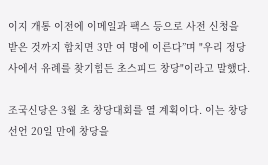이지 개통 이전에 이메일과 팩스 등으로 사전 신청을 받은 것까지 합치면 3만 여 명에 이른다”며 "우리 정당사에서 유례를 찾기힘든 초스피드 창당"이라고 말했다.

조국신당은 3월 초 창당대회를 열 계획이다. 이는 창당 선언 20일 만에 창당을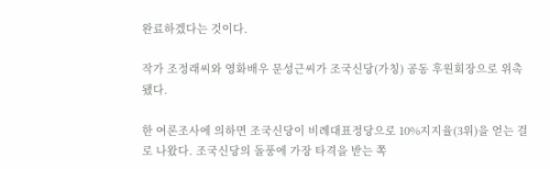완료하겠다는 것이다.

작가 조정래씨와 영화배우 문성근씨가 조국신당(가칭) 공동 후원회장으로 위촉됐다.

한 여론조사에 의하면 조국신당이 비례대표정당으로 10%지지율(3위)을 얻는 걸로 나왔다. 조국신당의 돌풍에 가장 타격을 받는 쪽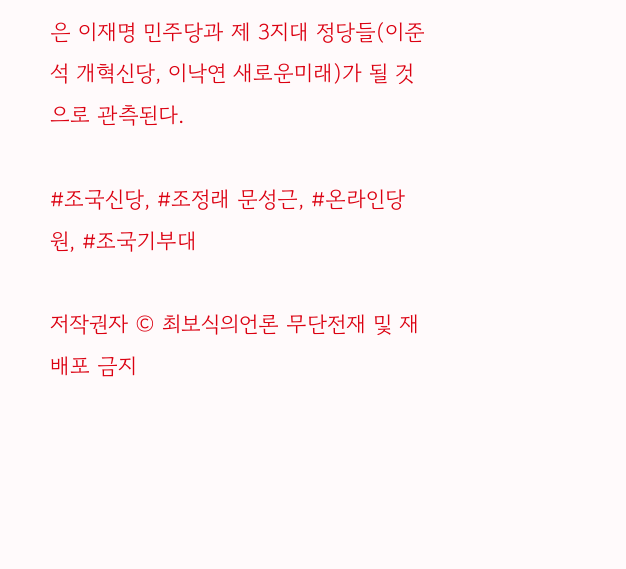은 이재명 민주당과 제 3지대 정당들(이준석 개혁신당, 이낙연 새로운미래)가 될 것으로 관측된다.

#조국신당, #조정래 문성근, #온라인당원, #조국기부대

저작권자 © 최보식의언론 무단전재 및 재배포 금지